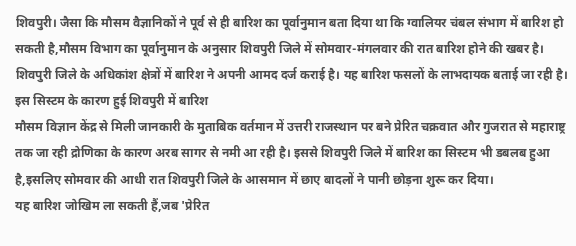शिवपुरी। जैसा कि मौसम वैज्ञानिकों ने पूर्व से ही बारिश का पूर्वानुमान बता दिया था कि ग्वालियर चंबल संभाग में बारिश हो सकती है,मौसम विभाग का पूर्वानुमान के अनुसार शिवपुरी जिले में सोमवार-मंगलवार की रात बारिश होने की खबर है। शिवपुरी जिले के अधिकांश क्षेत्रों में बारिश ने अपनी आमद दर्ज कराई है। यह बारिश फसलों के लाभदायक बताई जा रही है।
इस सिस्टम के कारण हुई शिवपुरी में बारिश
मौसम विज्ञान केंद्र से मिली जानकारी के मुताबिक वर्तमान में उत्तरी राजस्थान पर बने प्रेरित चक्रवात और गुजरात से महाराष्ट्र तक जा रही द्रोणिका के कारण अरब सागर से नमी आ रही है। इससे शिवपुरी जिले में बारिश का सिस्टम भी डबलब हुआ है,इसलिए सोमवार की आधी रात शिवपुरी जिले के आसमान में छाए बादलों ने पानी छोड़ना शुरू कर दिया।
यह बारिश जोखिम ला सकती हैं,जब 'प्रेरित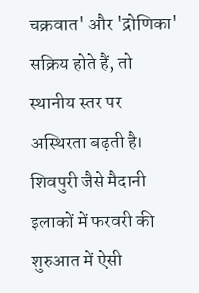चक्रवात' और 'द्रोणिका' सक्रिय होते हैं, तो स्थानीय स्तर पर अस्थिरता बढ़ती है। शिवपुरी जैसे मैदानी इलाकों में फरवरी की शुरुआत में ऐसी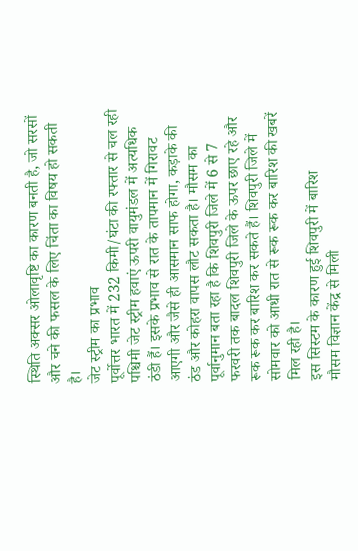स्थिति अक्सर ओलावृष्टि का कारण बनती है, जो सरसों और चने की फसल के लिए चिंता का विषय हो सकती है।
जेट स्ट्रीम का प्रभाव
पूर्वोत्तर भारत में 232 किमी/घंटा की रफ्तार से चल रही पश्चिमी जेट स्ट्रीम हवाएं ऊपरी वायुमंडल में अत्यधिक ठंडी हैं। इसके प्रभाव से रात के तापमान में गिरावट आएगी और जैसे ही आसमान साफ होगा, कड़ाके की ठंड और कोहरा वापस लौट सकता है। मौसम का पूर्वानुमान बता रहा है कि शिवपुरी जिले में 6 से 7 फरवरी तक बादल शिवपुरी जिले के ऊपर छाए रहे और रूक रूक कर बारिश कर सकते हैं। शिवपुरी जिले में सोमवार को आधी रात से रूक रूक कर बारिश की खबरें मिल रही है।
इस सिस्टम के कारण हुई शिवपुरी में बारिश
मौसम विज्ञान केंद्र से मिली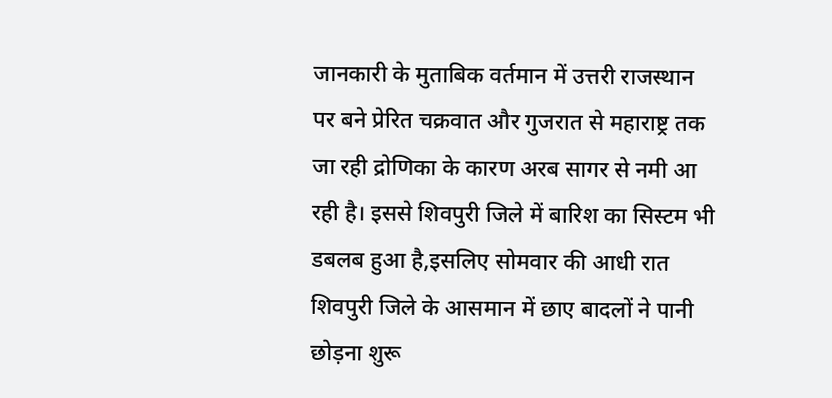जानकारी के मुताबिक वर्तमान में उत्तरी राजस्थान पर बने प्रेरित चक्रवात और गुजरात से महाराष्ट्र तक जा रही द्रोणिका के कारण अरब सागर से नमी आ रही है। इससे शिवपुरी जिले में बारिश का सिस्टम भी डबलब हुआ है,इसलिए सोमवार की आधी रात शिवपुरी जिले के आसमान में छाए बादलों ने पानी छोड़ना शुरू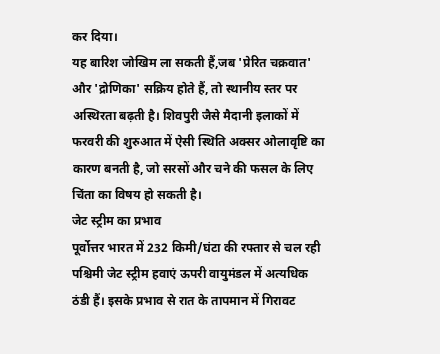कर दिया।
यह बारिश जोखिम ला सकती हैं,जब 'प्रेरित चक्रवात' और 'द्रोणिका' सक्रिय होते हैं, तो स्थानीय स्तर पर अस्थिरता बढ़ती है। शिवपुरी जैसे मैदानी इलाकों में फरवरी की शुरुआत में ऐसी स्थिति अक्सर ओलावृष्टि का कारण बनती है, जो सरसों और चने की फसल के लिए चिंता का विषय हो सकती है।
जेट स्ट्रीम का प्रभाव
पूर्वोत्तर भारत में 232 किमी/घंटा की रफ्तार से चल रही पश्चिमी जेट स्ट्रीम हवाएं ऊपरी वायुमंडल में अत्यधिक ठंडी हैं। इसके प्रभाव से रात के तापमान में गिरावट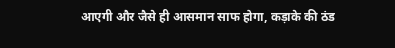आएगी और जैसे ही आसमान साफ होगा, कड़ाके की ठंड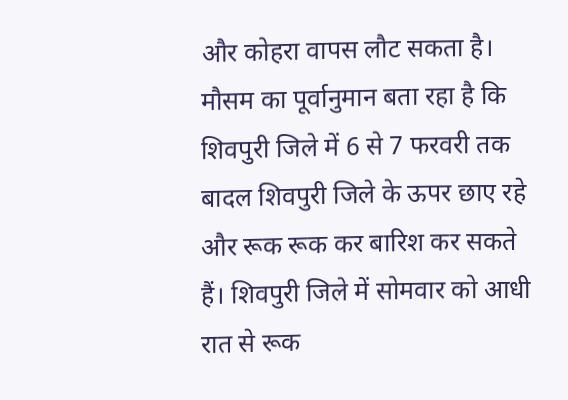और कोहरा वापस लौट सकता है। मौसम का पूर्वानुमान बता रहा है कि शिवपुरी जिले में 6 से 7 फरवरी तक बादल शिवपुरी जिले के ऊपर छाए रहे और रूक रूक कर बारिश कर सकते हैं। शिवपुरी जिले में सोमवार को आधी रात से रूक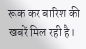रूक कर बारिश की खबरें मिल रही है।